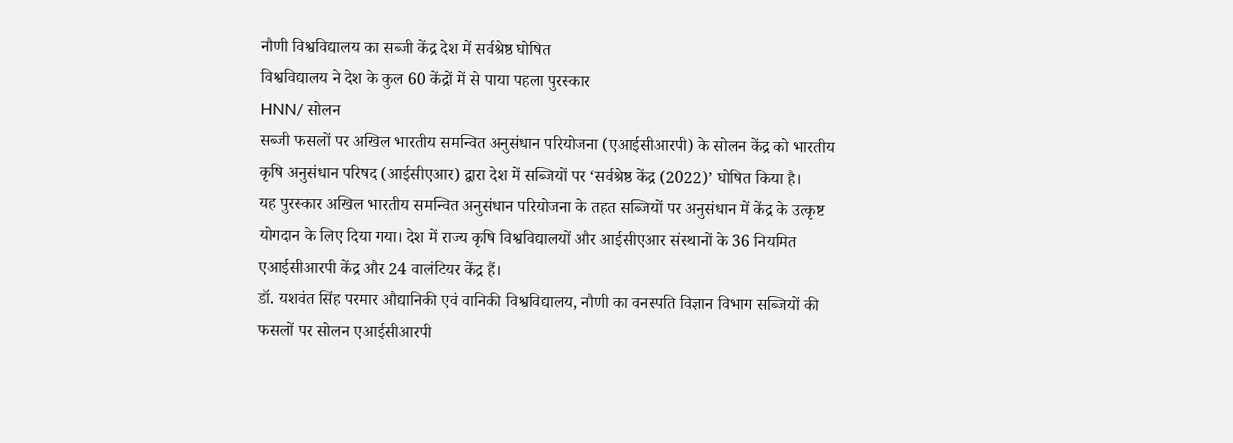नौणी विश्वविद्यालय का सब्जी केंद्र देश में सर्वश्रेष्ठ घोषित
विश्वविद्यालय ने देश के कुल 60 केंद्रों में से पाया पहला पुरस्कार
HNN/ सोलन
सब्जी फसलों पर अखिल भारतीय समन्वित अनुसंधान परियोजना (एआईसीआरपी) के सोलन केंद्र को भारतीय कृषि अनुसंधान परिषद (आईसीएआर) द्वारा देश में सब्जियों पर ‘सर्वश्रेष्ठ केंद्र (2022)’ घोषित किया है।
यह पुरस्कार अखिल भारतीय समन्वित अनुसंधान परियोजना के तहत सब्जियों पर अनुसंधान में केंद्र के उत्कृष्ट योगदान के लिए दिया गया। देश में राज्य कृषि विश्वविद्यालयों और आईसीएआर संस्थानों के 36 नियमित एआईसीआरपी केंद्र और 24 वालंटियर केंद्र हैं।
डॉ. यशवंत सिंह परमार औद्यानिकी एवं वानिकी विश्वविद्यालय, नौणी का वनस्पति विज्ञान विभाग सब्जियों की फसलों पर सोलन एआईसीआरपी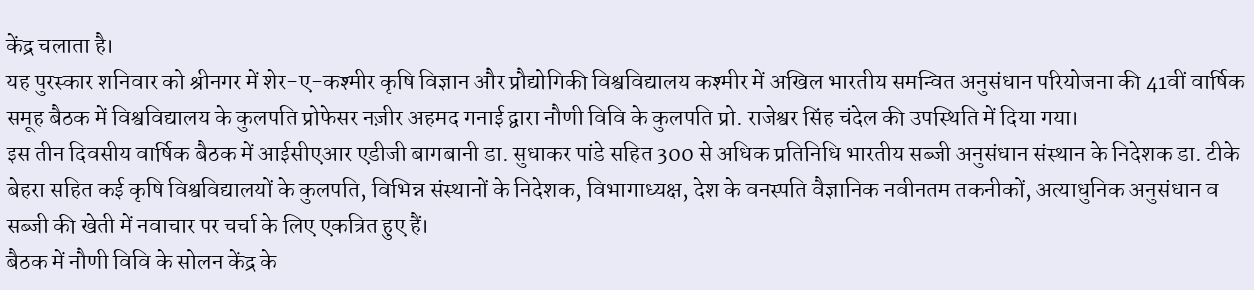केंद्र चलाता है।
यह पुरस्कार शनिवार को श्रीनगर में शेर-ए-कश्मीर कृषि विज्ञान और प्रौद्योगिकी विश्वविद्यालय कश्मीर में अखिल भारतीय समन्वित अनुसंधान परियोजना की 41वीं वार्षिक समूह बैठक में विश्वविद्यालय के कुलपति प्रोफेसर नज़ीर अहमद गनाई द्वारा नौणी विवि के कुलपति प्रो. राजेश्वर सिंह चंदेल की उपस्थिति में दिया गया।
इस तीन दिवसीय वार्षिक बैठक में आईसीएआर एडीजी बागबानी डा. सुधाकर पांडे सहित 300 से अधिक प्रतिनिधि भारतीय सब्जी अनुसंधान संस्थान के निदेशक डा. टीके बेहरा सहित कई कृषि विश्वविद्यालयों के कुलपति, विभिन्न संस्थानों के निदेशक, विभागाध्यक्ष, देश के वनस्पति वैज्ञानिक नवीनतम तकनीकों, अत्याधुनिक अनुसंधान व सब्जी की खेती में नवाचार पर चर्चा के लिए एकत्रित हुए हैं।
बैठक में नौणी विवि के सोलन केंद्र के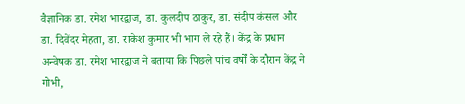वैज्ञानिक डा. रमेश भारद्वाज, डा. कुलदीप ठाकुर, डा. संदीप कंसल और डा. दिवेंदर मेहता, डा. राकेश कुमार भी भाग ले रहे हैं। केंद्र के प्रधान अन्वेषक डा. रमेश भारद्वाज ने बताया कि पिछले पांच वर्षों के दौरान केंद्र ने गोभी,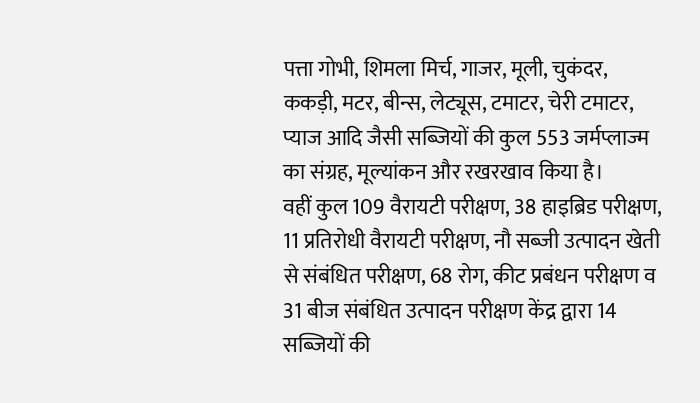पत्ता गोभी, शिमला मिर्च, गाजर, मूली, चुकंदर, ककड़ी, मटर, बीन्स, लेट्यूस, टमाटर, चेरी टमाटर, प्याज आदि जैसी सब्जियों की कुल 553 जर्मप्लाज्म का संग्रह, मूल्यांकन और रखरखाव किया है।
वहीं कुल 109 वैरायटी परीक्षण, 38 हाइब्रिड परीक्षण, 11 प्रतिरोधी वैरायटी परीक्षण, नौ सब्जी उत्पादन खेती से संबंधित परीक्षण, 68 रोग, कीट प्रबंधन परीक्षण व 31 बीज संबंधित उत्पादन परीक्षण केंद्र द्वारा 14 सब्जियों की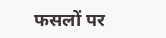फसलों पर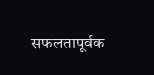सफलतापूर्वक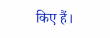किए हैं।